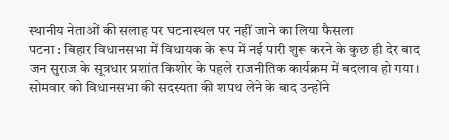स्थानीय नेताओं की सलाह पर घटनास्थल पर नहीं जाने का लिया फैसला
पटना : बिहार विधानसभा में विधायक के रूप में नई पारी शुरू करने के कुछ ही देर बाद जन सुराज के सूत्रधार प्रशांत किशोर के पहले राजनीतिक कार्यक्रम में बदलाव हो गया। सोमवार को विधानसभा की सदस्यता की शपथ लेने के बाद उन्होंने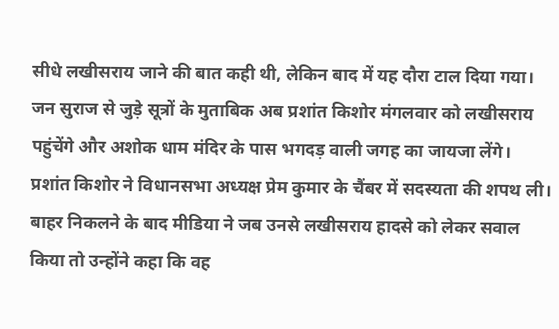सीधे लखीसराय जाने की बात कही थी, लेकिन बाद में यह दौरा टाल दिया गया। जन सुराज से जुड़े सूत्रों के मुताबिक अब प्रशांत किशोर मंगलवार को लखीसराय पहुंचेंगे और अशोक धाम मंदिर के पास भगदड़ वाली जगह का जायजा लेंगे।
प्रशांत किशोर ने विधानसभा अध्यक्ष प्रेम कुमार के चैंबर में सदस्यता की शपथ ली। बाहर निकलने के बाद मीडिया ने जब उनसे लखीसराय हादसे को लेकर सवाल किया तो उन्होंने कहा कि वह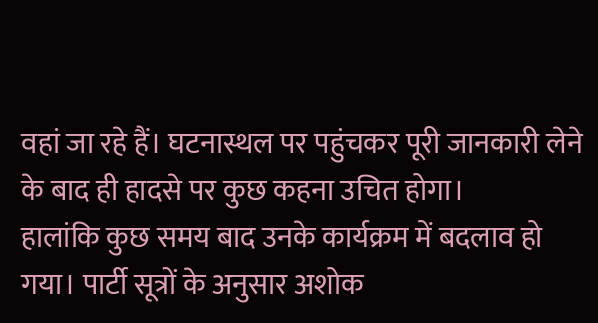वहां जा रहे हैं। घटनास्थल पर पहुंचकर पूरी जानकारी लेने के बाद ही हादसे पर कुछ कहना उचित होगा।
हालांकि कुछ समय बाद उनके कार्यक्रम में बदलाव हो गया। पार्टी सूत्रों के अनुसार अशोक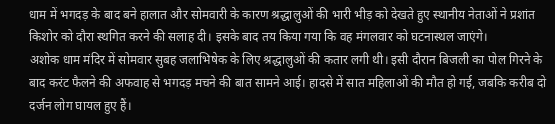धाम में भगदड़ के बाद बने हालात और सोमवारी के कारण श्रद्धालुओं की भारी भीड़ को देखते हुए स्थानीय नेताओं ने प्रशांत किशोर को दौरा स्थगित करने की सलाह दी। इसके बाद तय किया गया कि वह मंगलवार को घटनास्थल जाएंगे।
अशोक धाम मंदिर में सोमवार सुबह जलाभिषेक के लिए श्रद्धालुओं की कतार लगी थी। इसी दौरान बिजली का पोल गिरने के बाद करंट फैलने की अफवाह से भगदड़ मचने की बात सामने आई। हादसे में सात महिलाओं की मौत हो गई, जबकि करीब दो दर्जन लोग घायल हुए हैं।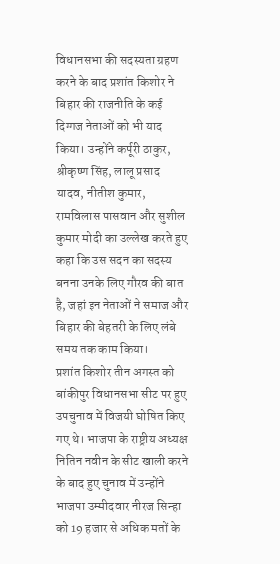विधानसभा की सदस्यता ग्रहण करने के बाद प्रशांत किशोर ने बिहार की राजनीति के कई दिग्गज नेताओं को भी याद किया। उन्होंने कर्पूरी ठाकुर, श्रीकृष्ण सिंह, लालू प्रसाद यादव, नीतीश कुमार, रामविलास पासवान और सुशील कुमार मोदी का उल्लेख करते हुए कहा कि उस सदन का सदस्य बनना उनके लिए गौरव की बात है, जहां इन नेताओं ने समाज और बिहार की बेहतरी के लिए लंबे समय तक काम किया।
प्रशांत किशोर तीन अगस्त को बांकीपुर विधानसभा सीट पर हुए उपचुनाव में विजयी घोषित किए गए थे। भाजपा के राष्ट्रीय अध्यक्ष नितिन नवीन के सीट खाली करने के बाद हुए चुनाव में उन्होंने भाजपा उम्मीदवार नीरज सिन्हा को 19 हजार से अधिक मतों के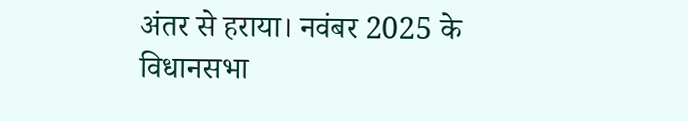अंतर से हराया। नवंबर 2025 के विधानसभा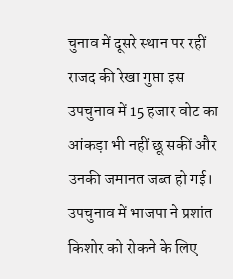चुनाव में दूसरे स्थान पर रहीं राजद की रेखा गुप्ता इस उपचुनाव में 15 हजार वोट का आंकड़ा भी नहीं छू सकीं और उनकी जमानत जब्त हो गई।
उपचुनाव में भाजपा ने प्रशांत किशोर को रोकने के लिए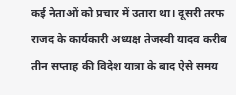कई नेताओं को प्रचार में उतारा था। दूसरी तरफ राजद के कार्यकारी अध्यक्ष तेजस्वी यादव करीब तीन सप्ताह की विदेश यात्रा के बाद ऐसे समय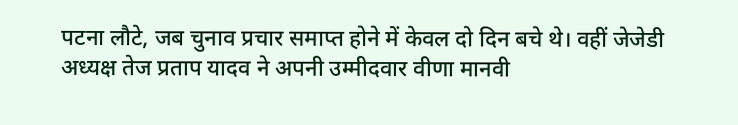पटना लौटे, जब चुनाव प्रचार समाप्त होने में केवल दो दिन बचे थे। वहीं जेजेडी अध्यक्ष तेज प्रताप यादव ने अपनी उम्मीदवार वीणा मानवी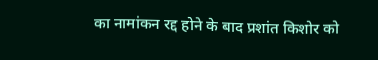का नामांकन रद्द होने के बाद प्रशांत किशोर को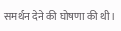समर्थन देने की घोषणा की थी।